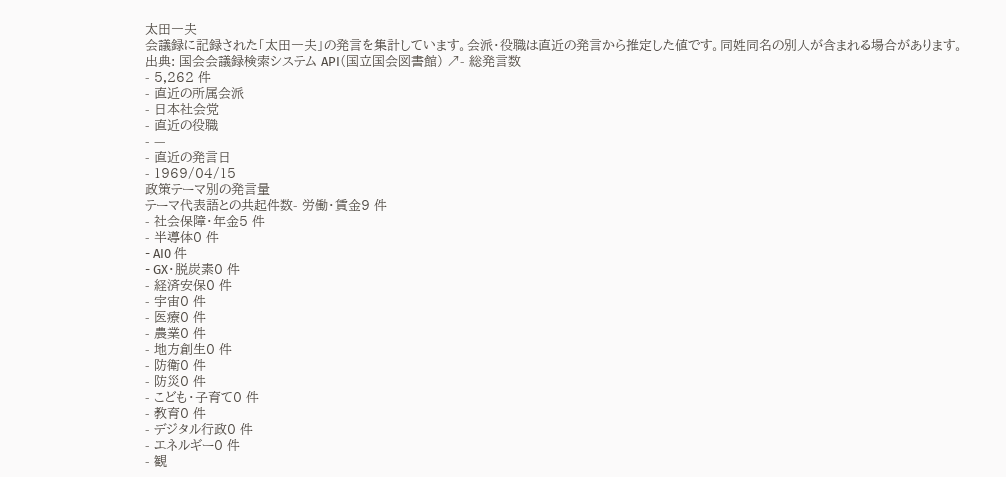太田一夫
会議録に記録された「太田一夫」の発言を集計しています。会派・役職は直近の発言から推定した値です。同姓同名の別人が含まれる場合があります。
出典: 国会会議録検索システム API(国立国会図書館) ↗- 総発言数
- 5,262 件
- 直近の所属会派
- 日本社会党
- 直近の役職
- —
- 直近の発言日
- 1969/04/15
政策テーマ別の発言量
テーマ代表語との共起件数- 労働・賃金9 件
- 社会保障・年金5 件
- 半導体0 件
- AI0 件
- GX・脱炭素0 件
- 経済安保0 件
- 宇宙0 件
- 医療0 件
- 農業0 件
- 地方創生0 件
- 防衛0 件
- 防災0 件
- こども・子育て0 件
- 教育0 件
- デジタル行政0 件
- エネルギー0 件
- 観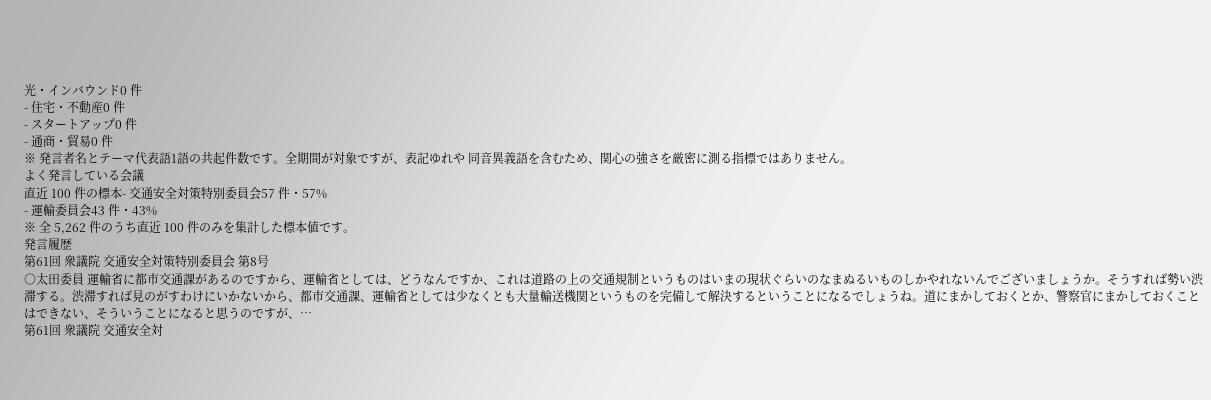光・インバウンド0 件
- 住宅・不動産0 件
- スタートアップ0 件
- 通商・貿易0 件
※ 発言者名とテーマ代表語1語の共起件数です。全期間が対象ですが、表記ゆれや 同音異義語を含むため、関心の強さを厳密に測る指標ではありません。
よく発言している会議
直近 100 件の標本- 交通安全対策特別委員会57 件・57%
- 運輸委員会43 件・43%
※ 全 5,262 件のうち直近 100 件のみを集計した標本値です。
発言履歴
第61回 衆議院 交通安全対策特別委員会 第8号
○太田委員 運輸省に都市交通課があるのですから、運輸省としては、どうなんですか、これは道路の上の交通規制というものはいまの現状ぐらいのなまぬるいものしかやれないんでございましょうか。そうすれば勢い渋滞する。渋滞すれば見のがすわけにいかないから、都市交通課、運輸省としては少なくとも大量輸送機関というものを完備して解決するということになるでしょうね。道にまかしておくとか、警察官にまかしておくことはできない、そういうことになると思うのですが、…
第61回 衆議院 交通安全対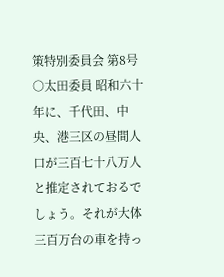策特別委員会 第8号
○太田委員 昭和六十年に、千代田、中央、港三区の昼間人口が三百七十八万人と推定されておるでしょう。それが大体三百万台の車を持っ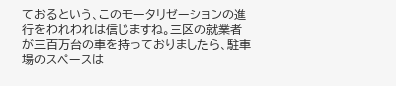ておるという、このモータリゼーションの進行をわれわれは信じますね。三区の就業者が三百万台の車を持っておりましたら、駐車場のスペースは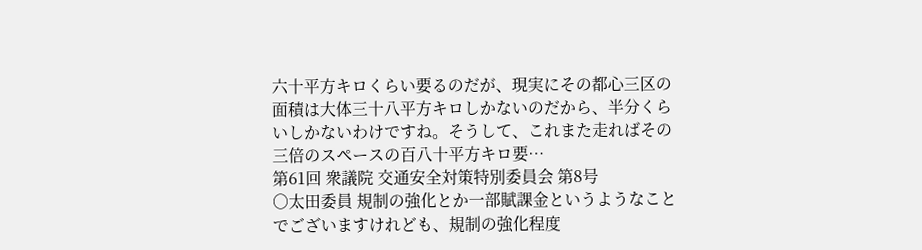六十平方キロくらい要るのだが、現実にその都心三区の面積は大体三十八平方キロしかないのだから、半分くらいしかないわけですね。そうして、これまた走ればその三倍のスペースの百八十平方キロ要…
第61回 衆議院 交通安全対策特別委員会 第8号
○太田委員 規制の強化とか一部賦課金というようなことでございますけれども、規制の強化程度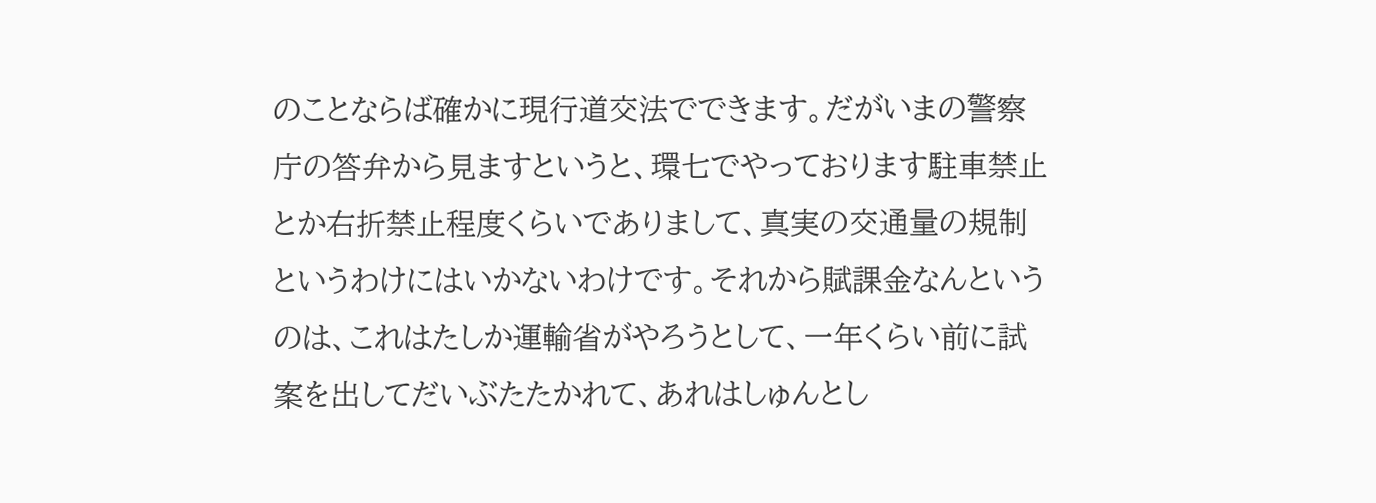のことならば確かに現行道交法でできます。だがいまの警察庁の答弁から見ますというと、環七でやっております駐車禁止とか右折禁止程度くらいでありまして、真実の交通量の規制というわけにはいかないわけです。それから賦課金なんというのは、これはたしか運輸省がやろうとして、一年くらい前に試案を出してだいぶたたかれて、あれはしゅんとし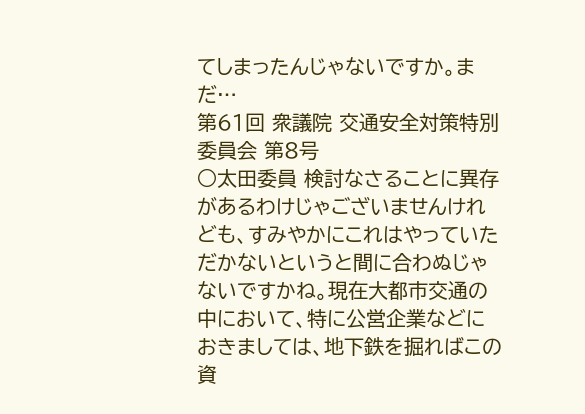てしまったんじゃないですか。まだ…
第61回 衆議院 交通安全対策特別委員会 第8号
○太田委員 検討なさることに異存があるわけじゃございませんけれども、すみやかにこれはやっていただかないというと間に合わぬじゃないですかね。現在大都市交通の中において、特に公営企業などにおきましては、地下鉄を掘ればこの資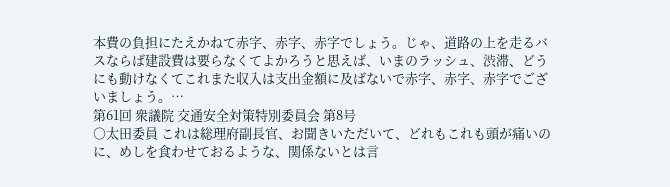本費の負担にたえかねて赤字、赤字、赤字でしょう。じゃ、道路の上を走るバスならば建設費は要らなくてよかろうと思えば、いまのラッシュ、渋滞、どうにも動けなくてこれまた収入は支出金額に及ばないで赤字、赤字、赤字でございましょう。…
第61回 衆議院 交通安全対策特別委員会 第8号
○太田委員 これは総理府副長官、お聞きいただいて、どれもこれも頭が痛いのに、めしを食わせておるような、関係ないとは言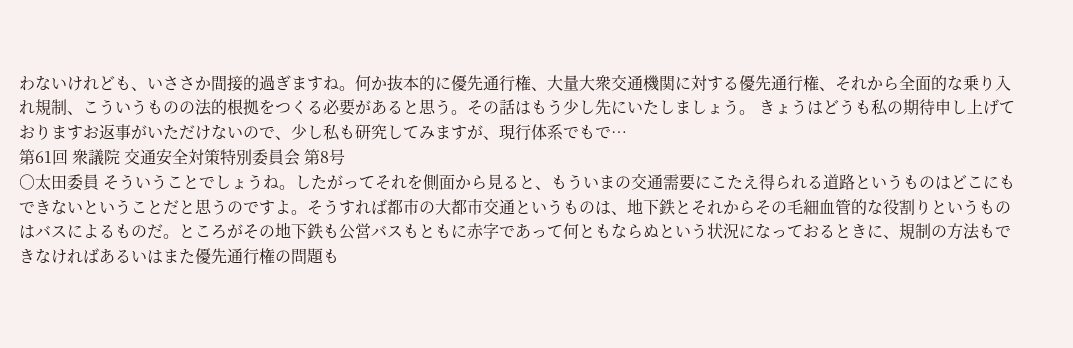わないけれども、いささか間接的過ぎますね。何か抜本的に優先通行権、大量大衆交通機関に対する優先通行権、それから全面的な乗り入れ規制、こういうものの法的根拠をつくる必要があると思う。その話はもう少し先にいたしましょう。 きょうはどうも私の期待申し上げておりますお返事がいただけないので、少し私も研究してみますが、現行体系でもで…
第61回 衆議院 交通安全対策特別委員会 第8号
○太田委員 そういうことでしょうね。したがってそれを側面から見ると、もういまの交通需要にこたえ得られる道路というものはどこにもできないということだと思うのですよ。そうすれば都市の大都市交通というものは、地下鉄とそれからその毛細血管的な役割りというものはバスによるものだ。ところがその地下鉄も公営バスもともに赤字であって何ともならぬという状況になっておるときに、規制の方法もできなければあるいはまた優先通行権の問題も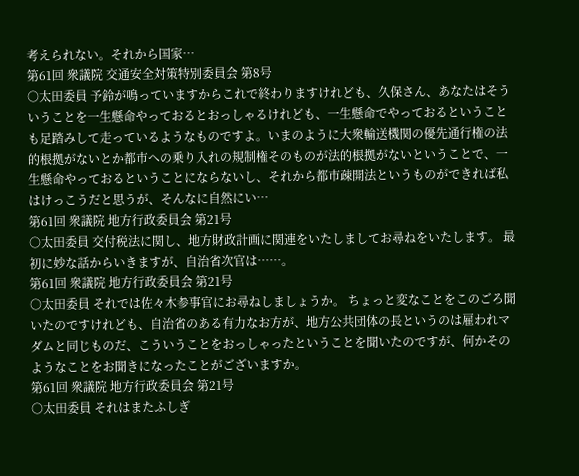考えられない。それから国家…
第61回 衆議院 交通安全対策特別委員会 第8号
○太田委員 予鈴が鳴っていますからこれで終わりますけれども、久保さん、あなたはそういうことを一生懸命やっておるとおっしゃるけれども、一生懸命でやっておるということも足踏みして走っているようなものですよ。いまのように大衆輸送機関の優先通行権の法的根拠がないとか都市への乗り入れの規制権そのものが法的根拠がないということで、一生懸命やっておるということにならないし、それから都市疎開法というものができれば私はけっこうだと思うが、そんなに自然にい…
第61回 衆議院 地方行政委員会 第21号
○太田委員 交付税法に関し、地方財政計画に関連をいたしましてお尋ねをいたします。 最初に妙な話からいきますが、自治省次官は……。
第61回 衆議院 地方行政委員会 第21号
○太田委員 それでは佐々木参事官にお尋ねしましょうか。 ちょっと変なことをこのごろ聞いたのですけれども、自治省のある有力なお方が、地方公共団体の長というのは雇われマダムと同じものだ、こういうことをおっしゃったということを聞いたのですが、何かそのようなことをお聞きになったことがございますか。
第61回 衆議院 地方行政委員会 第21号
○太田委員 それはまたふしぎ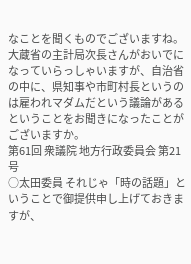なことを聞くものでございますね。大蔵省の主計局次長さんがおいでになっていらっしゃいますが、自治省の中に、県知事や市町村長というのは雇われマダムだという議論があるということをお聞きになったことがございますか。
第61回 衆議院 地方行政委員会 第21号
○太田委員 それじゃ「時の話題」ということで御提供申し上げておきますが、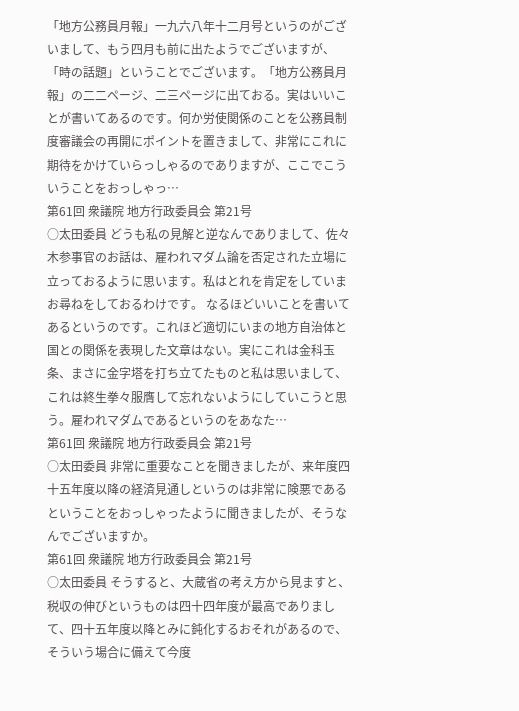「地方公務員月報」一九六八年十二月号というのがございまして、もう四月も前に出たようでございますが、「時の話題」ということでございます。「地方公務員月報」の二二ページ、二三ページに出ておる。実はいいことが書いてあるのです。何か労使関係のことを公務員制度審議会の再開にポイントを置きまして、非常にこれに期待をかけていらっしゃるのでありますが、ここでこういうことをおっしゃっ…
第61回 衆議院 地方行政委員会 第21号
○太田委員 どうも私の見解と逆なんでありまして、佐々木参事官のお話は、雇われマダム論を否定された立場に立っておるように思います。私はとれを肯定をしていまお尋ねをしておるわけです。 なるほどいいことを書いてあるというのです。これほど適切にいまの地方自治体と国との関係を表現した文章はない。実にこれは金科玉条、まさに金字塔を打ち立てたものと私は思いまして、これは終生拳々服膺して忘れないようにしていこうと思う。雇われマダムであるというのをあなた…
第61回 衆議院 地方行政委員会 第21号
○太田委員 非常に重要なことを聞きましたが、来年度四十五年度以降の経済見通しというのは非常に険悪であるということをおっしゃったように聞きましたが、そうなんでございますか。
第61回 衆議院 地方行政委員会 第21号
○太田委員 そうすると、大蔵省の考え方から見ますと、税収の伸びというものは四十四年度が最高でありまして、四十五年度以降とみに鈍化するおそれがあるので、そういう場合に備えて今度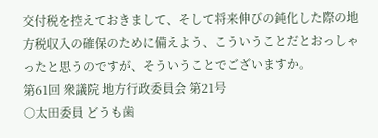交付税を控えておきまして、そして将来伸びの鈍化した際の地方税収入の確保のために備えよう、こういうことだとおっしゃったと思うのですが、そういうことでございますか。
第61回 衆議院 地方行政委員会 第21号
○太田委員 どうも歯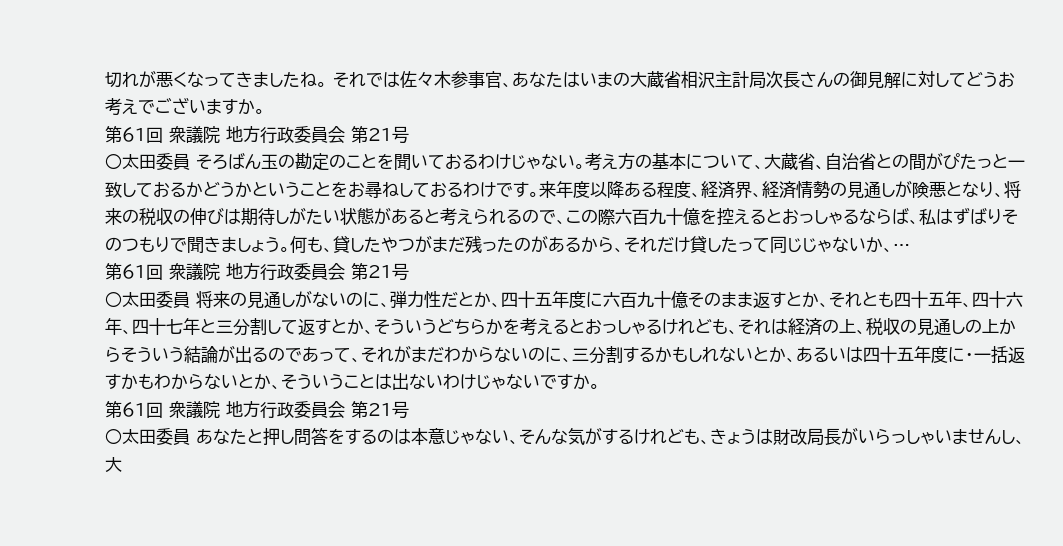切れが悪くなってきましたね。 それでは佐々木参事官、あなたはいまの大蔵省相沢主計局次長さんの御見解に対してどうお考えでございますか。
第61回 衆議院 地方行政委員会 第21号
○太田委員 そろばん玉の勘定のことを聞いておるわけじゃない。考え方の基本について、大蔵省、自治省との間がぴたっと一致しておるかどうかということをお尋ねしておるわけです。来年度以降ある程度、経済界、経済情勢の見通しが険悪となり、将来の税収の伸びは期待しがたい状態があると考えられるので、この際六百九十億を控えるとおっしゃるならば、私はずばりそのつもりで聞きましょう。何も、貸したやつがまだ残ったのがあるから、それだけ貸したって同じじゃないか、…
第61回 衆議院 地方行政委員会 第21号
○太田委員 将来の見通しがないのに、弾力性だとか、四十五年度に六百九十億そのまま返すとか、それとも四十五年、四十六年、四十七年と三分割して返すとか、そういうどちらかを考えるとおっしゃるけれども、それは経済の上、税収の見通しの上からそういう結論が出るのであって、それがまだわからないのに、三分割するかもしれないとか、あるいは四十五年度に・一括返すかもわからないとか、そういうことは出ないわけじゃないですか。
第61回 衆議院 地方行政委員会 第21号
○太田委員 あなたと押し問答をするのは本意じゃない、そんな気がするけれども、きょうは財改局長がいらっしゃいませんし、大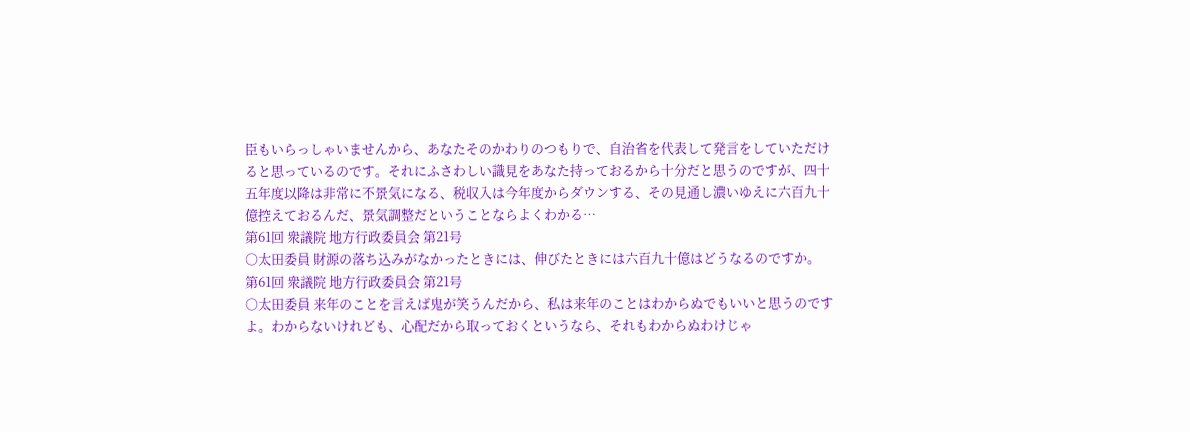臣もいらっしゃいませんから、あなたそのかわりのつもりで、自治省を代表して発言をしていただけると思っているのです。それにふさわしい識見をあなた持っておるから十分だと思うのですが、四十五年度以降は非常に不景気になる、税収入は今年度からダウンする、その見通し濃いゆえに六百九十億控えておるんだ、景気調整だということならよくわかる…
第61回 衆議院 地方行政委員会 第21号
○太田委員 財源の落ち込みがなかったときには、伸びたときには六百九十億はどうなるのですか。
第61回 衆議院 地方行政委員会 第21号
○太田委員 来年のことを言えば鬼が笑うんだから、私は来年のことはわからぬでもいいと思うのですよ。わからないけれども、心配だから取っておくというなら、それもわからぬわけじゃ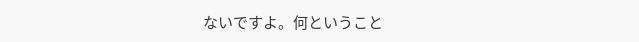ないですよ。何ということ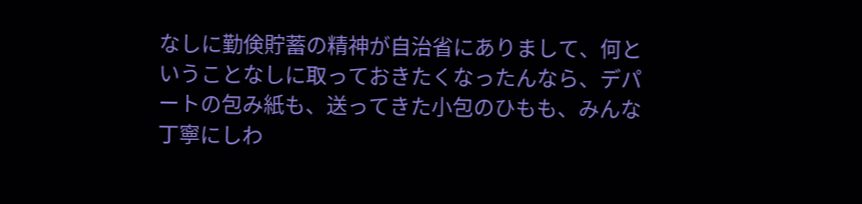なしに勤倹貯蓄の精神が自治省にありまして、何ということなしに取っておきたくなったんなら、デパートの包み紙も、送ってきた小包のひもも、みんな丁寧にしわ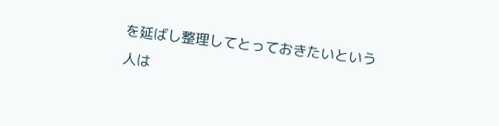を延ばし整理してとっておきたいという人は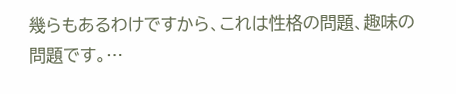幾らもあるわけですから、これは性格の問題、趣味の問題です。…